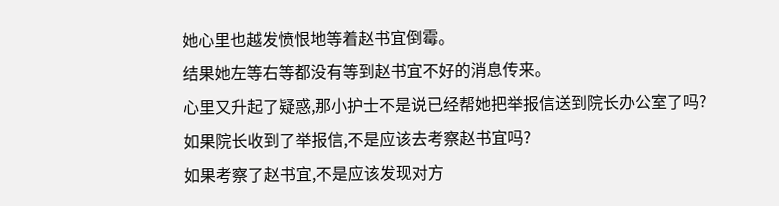她心里也越发愤恨地等着赵书宜倒霉。
结果她左等右等都没有等到赵书宜不好的消息传来。
心里又升起了疑惑,那小护士不是说已经帮她把举报信送到院长办公室了吗?
如果院长收到了举报信,不是应该去考察赵书宜吗?
如果考察了赵书宜,不是应该发现对方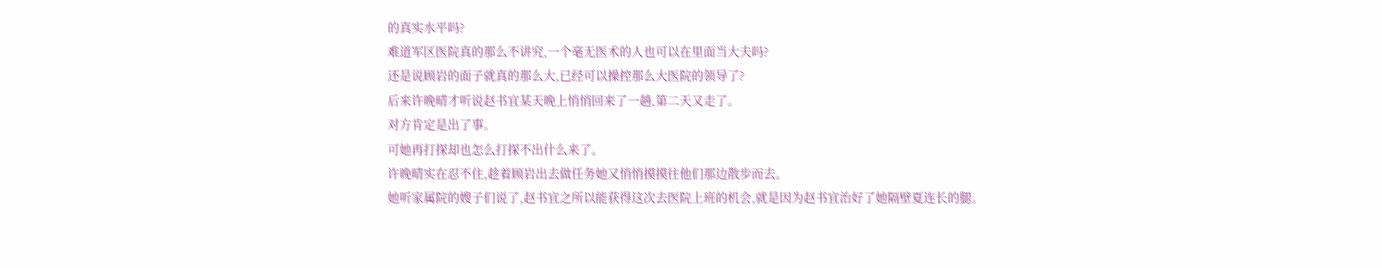的真实水平吗?
难道军区医院真的那么不讲究,一个毫无医术的人也可以在里面当大夫吗?
还是说顾岩的面子就真的那么大,已经可以操控那么大医院的领导了?
后来许晚晴才听说赵书宜某天晚上悄悄回来了一趟,第二天又走了。
对方肯定是出了事。
可她再打探却也怎么打探不出什么来了。
许晚晴实在忍不住,趁着顾岩出去做任务她又悄悄摸摸往他们那边散步而去。
她听家属院的嫂子们说了,赵书宜之所以能获得这次去医院上班的机会,就是因为赵书宜治好了她隔壁夏连长的腿。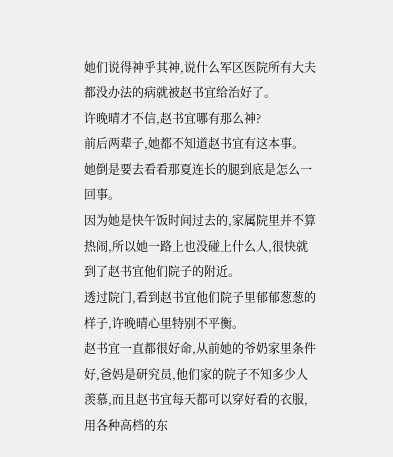她们说得神乎其神,说什么军区医院所有大夫都没办法的病就被赵书宜给治好了。
许晚晴才不信,赵书宜哪有那么神?
前后两辈子,她都不知道赵书宜有这本事。
她倒是要去看看那夏连长的腿到底是怎么一回事。
因为她是快午饭时间过去的,家属院里并不算热闹,所以她一路上也没碰上什么人,很快就到了赵书宜他们院子的附近。
透过院门,看到赵书宜他们院子里郁郁葱葱的样子,许晚晴心里特别不平衡。
赵书宜一直都很好命,从前她的爷奶家里条件好,爸妈是研究员,他们家的院子不知多少人羡慕,而且赵书宜每天都可以穿好看的衣服,用各种高档的东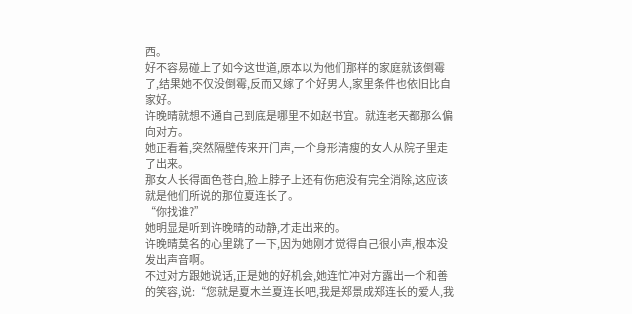西。
好不容易碰上了如今这世道,原本以为他们那样的家庭就该倒霉了,结果她不仅没倒霉,反而又嫁了个好男人,家里条件也依旧比自家好。
许晚晴就想不通自己到底是哪里不如赵书宜。就连老天都那么偏向对方。
她正看着,突然隔壁传来开门声,一个身形清瘦的女人从院子里走了出来。
那女人长得面色苍白,脸上脖子上还有伤疤没有完全消除,这应该就是他们所说的那位夏连长了。
“你找谁?”
她明显是听到许晚晴的动静,才走出来的。
许晚晴莫名的心里跳了一下,因为她刚才觉得自己很小声,根本没发出声音啊。
不过对方跟她说话,正是她的好机会,她连忙冲对方露出一个和善的笑容,说:“您就是夏木兰夏连长吧,我是郑景成郑连长的爱人,我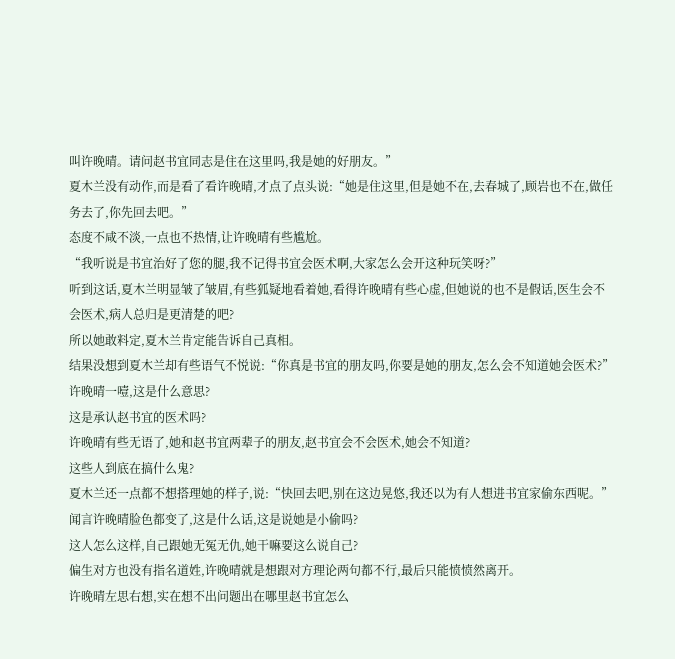叫许晚晴。请问赵书宜同志是住在这里吗,我是她的好朋友。”
夏木兰没有动作,而是看了看许晚晴,才点了点头说:“她是住这里,但是她不在,去春城了,顾岩也不在,做任务去了,你先回去吧。”
态度不咸不淡,一点也不热情,让许晚晴有些尴尬。
“我听说是书宜治好了您的腿,我不记得书宜会医术啊,大家怎么会开这种玩笑呀?”
听到这话,夏木兰明显皱了皱眉,有些狐疑地看着她,看得许晚晴有些心虚,但她说的也不是假话,医生会不会医术,病人总归是更清楚的吧?
所以她敢料定,夏木兰肯定能告诉自己真相。
结果没想到夏木兰却有些语气不悦说:“你真是书宜的朋友吗,你要是她的朋友,怎么会不知道她会医术?”
许晚晴一噎,这是什么意思?
这是承认赵书宜的医术吗?
许晚晴有些无语了,她和赵书宜两辈子的朋友,赵书宜会不会医术,她会不知道?
这些人到底在搞什么鬼?
夏木兰还一点都不想搭理她的样子,说:“快回去吧,别在这边晃悠,我还以为有人想进书宜家偷东西呢。”
闻言许晚晴脸色都变了,这是什么话,这是说她是小偷吗?
这人怎么这样,自己跟她无冤无仇,她干嘛要这么说自己?
偏生对方也没有指名道姓,许晚晴就是想跟对方理论两句都不行,最后只能愤愤然离开。
许晚晴左思右想,实在想不出问题出在哪里赵书宜怎么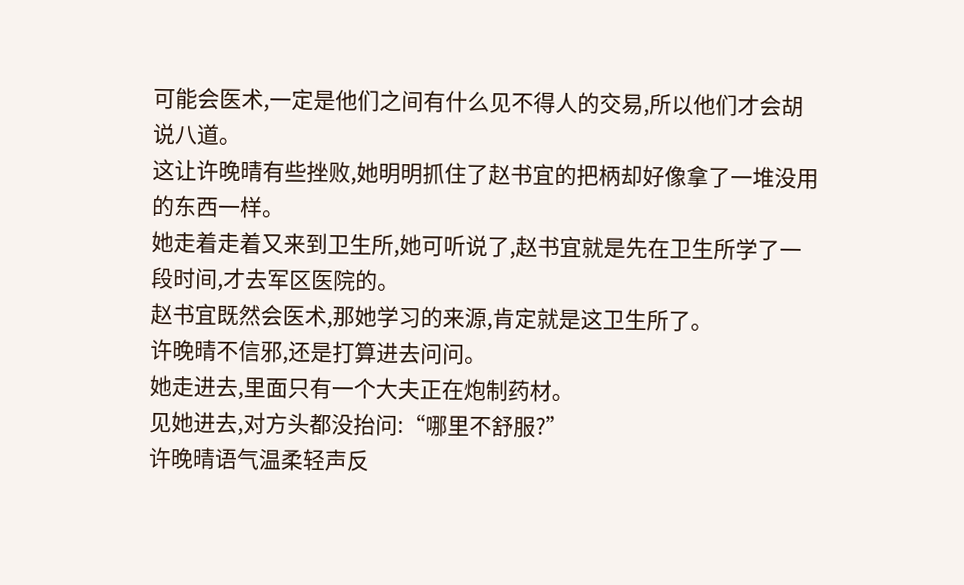可能会医术,一定是他们之间有什么见不得人的交易,所以他们才会胡说八道。
这让许晚晴有些挫败,她明明抓住了赵书宜的把柄却好像拿了一堆没用的东西一样。
她走着走着又来到卫生所,她可听说了,赵书宜就是先在卫生所学了一段时间,才去军区医院的。
赵书宜既然会医术,那她学习的来源,肯定就是这卫生所了。
许晚晴不信邪,还是打算进去问问。
她走进去,里面只有一个大夫正在炮制药材。
见她进去,对方头都没抬问:“哪里不舒服?”
许晚晴语气温柔轻声反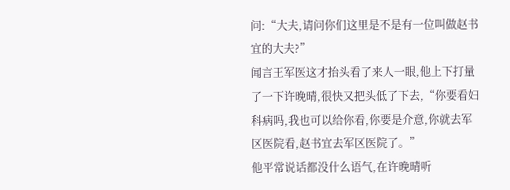问:“大夫,请问你们这里是不是有一位叫做赵书宜的大夫?”
闻言王军医这才抬头看了来人一眼,他上下打量了一下许晚晴,很快又把头低了下去,“你要看妇科病吗,我也可以给你看,你要是介意,你就去军区医院看,赵书宜去军区医院了。”
他平常说话都没什么语气,在许晚晴听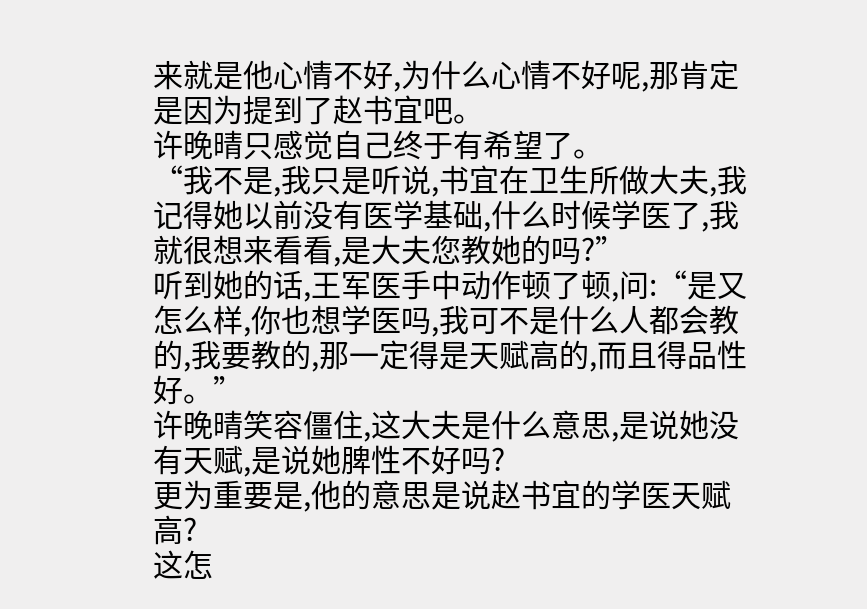来就是他心情不好,为什么心情不好呢,那肯定是因为提到了赵书宜吧。
许晚晴只感觉自己终于有希望了。
“我不是,我只是听说,书宜在卫生所做大夫,我记得她以前没有医学基础,什么时候学医了,我就很想来看看,是大夫您教她的吗?”
听到她的话,王军医手中动作顿了顿,问:“是又怎么样,你也想学医吗,我可不是什么人都会教的,我要教的,那一定得是天赋高的,而且得品性好。”
许晚晴笑容僵住,这大夫是什么意思,是说她没有天赋,是说她脾性不好吗?
更为重要是,他的意思是说赵书宜的学医天赋高?
这怎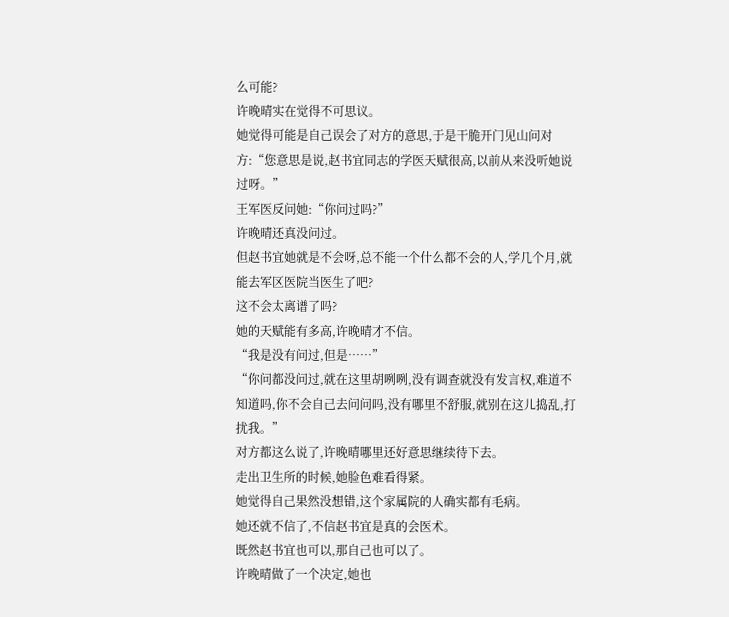么可能?
许晚晴实在觉得不可思议。
她觉得可能是自己误会了对方的意思,于是干脆开门见山问对方:“您意思是说,赵书宜同志的学医天赋很高,以前从来没听她说过呀。”
王军医反问她:“你问过吗?”
许晚晴还真没问过。
但赵书宜她就是不会呀,总不能一个什么都不会的人,学几个月,就能去军区医院当医生了吧?
这不会太离谱了吗?
她的天赋能有多高,许晚晴才不信。
“我是没有问过,但是……”
“你问都没问过,就在这里胡咧咧,没有调查就没有发言权,难道不知道吗,你不会自己去问问吗,没有哪里不舒服,就别在这儿捣乱,打扰我。”
对方都这么说了,许晚晴哪里还好意思继续待下去。
走出卫生所的时候,她脸色难看得紧。
她觉得自己果然没想错,这个家属院的人确实都有毛病。
她还就不信了,不信赵书宜是真的会医术。
既然赵书宜也可以,那自己也可以了。
许晚晴做了一个决定,她也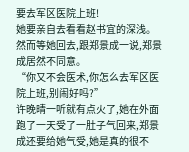要去军区医院上班!
她要亲自去看看赵书宜的深浅。
然而等她回去,跟郑景成一说,郑景成居然不同意。
“你又不会医术,你怎么去军区医院上班,别闹好吗?”
许晚晴一听就有点火了,她在外面跑了一天受了一肚子气回来,郑景成还要给她气受,她是真的很不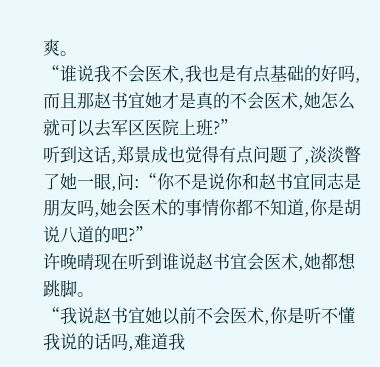爽。
“谁说我不会医术,我也是有点基础的好吗,而且那赵书宜她才是真的不会医术,她怎么就可以去军区医院上班?”
听到这话,郑景成也觉得有点问题了,淡淡瞥了她一眼,问:“你不是说你和赵书宜同志是朋友吗,她会医术的事情你都不知道,你是胡说八道的吧?”
许晚晴现在听到谁说赵书宜会医术,她都想跳脚。
“我说赵书宜她以前不会医术,你是听不懂我说的话吗,难道我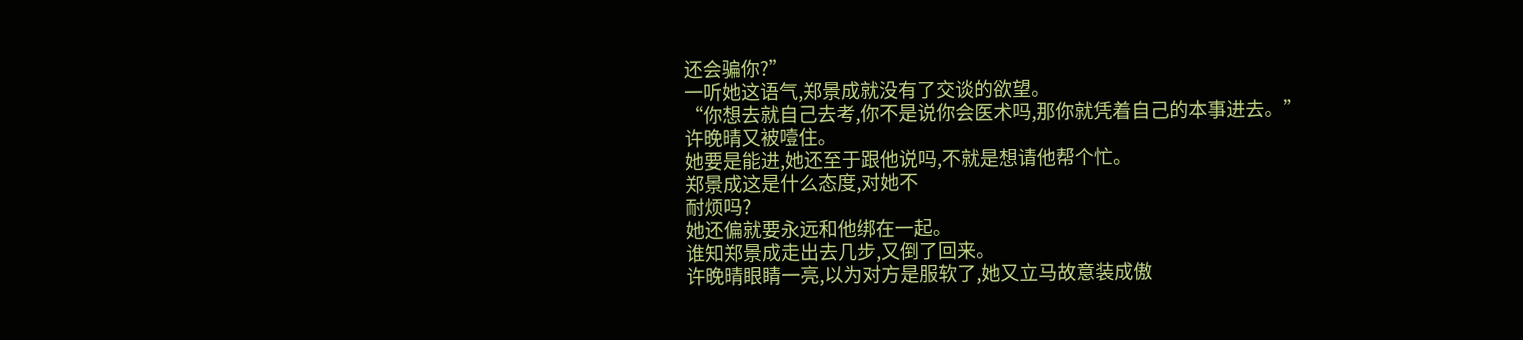还会骗你?”
一听她这语气,郑景成就没有了交谈的欲望。
“你想去就自己去考,你不是说你会医术吗,那你就凭着自己的本事进去。”
许晚晴又被噎住。
她要是能进,她还至于跟他说吗,不就是想请他帮个忙。
郑景成这是什么态度,对她不
耐烦吗?
她还偏就要永远和他绑在一起。
谁知郑景成走出去几步,又倒了回来。
许晚晴眼睛一亮,以为对方是服软了,她又立马故意装成傲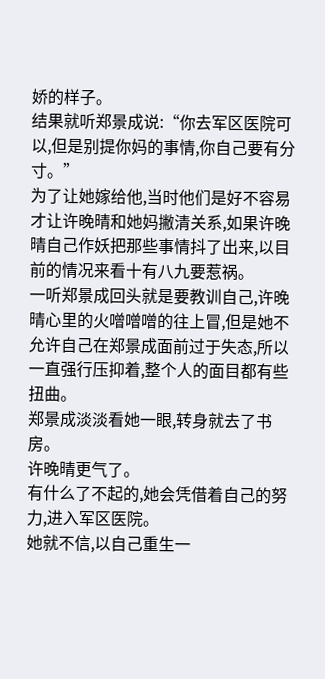娇的样子。
结果就听郑景成说:“你去军区医院可以,但是别提你妈的事情,你自己要有分寸。”
为了让她嫁给他,当时他们是好不容易才让许晚晴和她妈撇清关系,如果许晚晴自己作妖把那些事情抖了出来,以目前的情况来看十有八九要惹祸。
一听郑景成回头就是要教训自己,许晚晴心里的火噌噌噌的往上冒,但是她不允许自己在郑景成面前过于失态,所以一直强行压抑着,整个人的面目都有些扭曲。
郑景成淡淡看她一眼,转身就去了书房。
许晚晴更气了。
有什么了不起的,她会凭借着自己的努力,进入军区医院。
她就不信,以自己重生一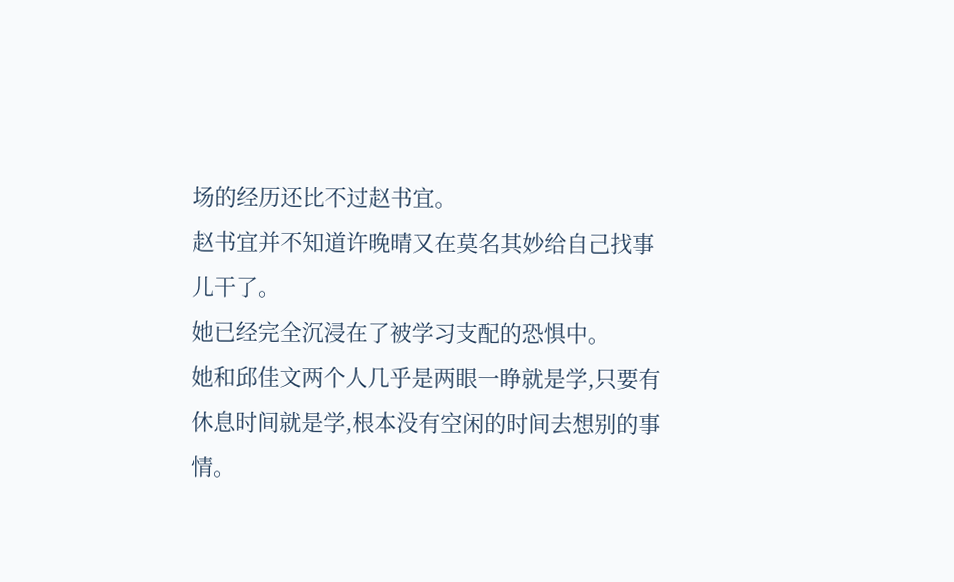场的经历还比不过赵书宜。
赵书宜并不知道许晚晴又在莫名其妙给自己找事儿干了。
她已经完全沉浸在了被学习支配的恐惧中。
她和邱佳文两个人几乎是两眼一睁就是学,只要有休息时间就是学,根本没有空闲的时间去想别的事情。